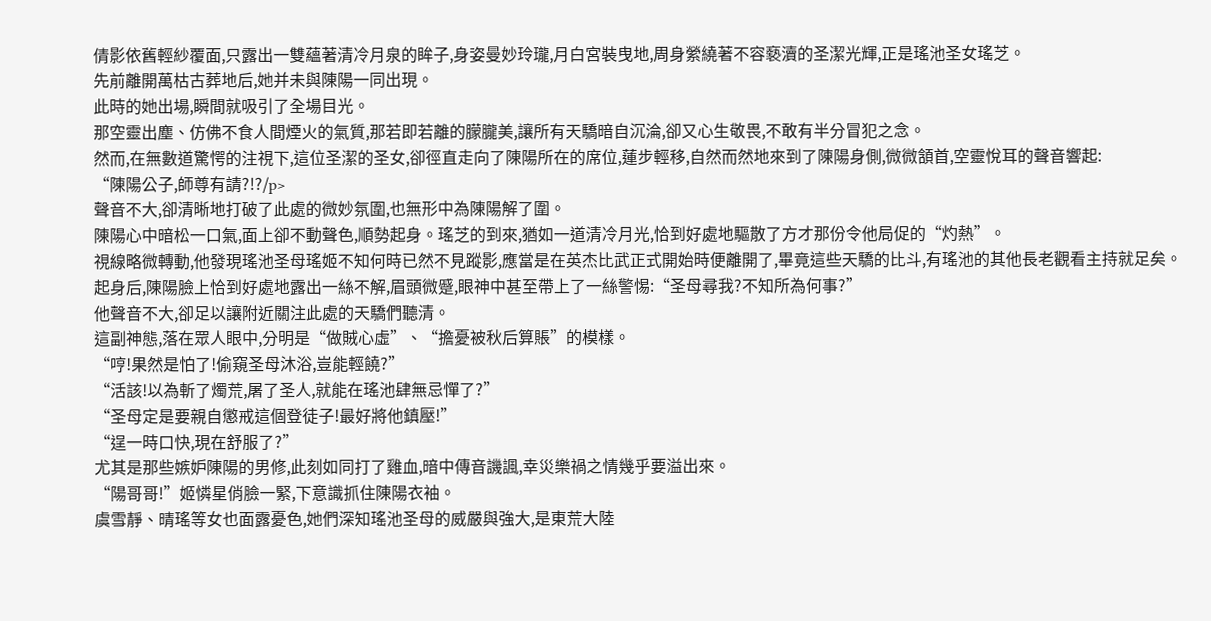倩影依舊輕紗覆面,只露出一雙蘊著清冷月泉的眸子,身姿曼妙玲瓏,月白宮裝曳地,周身縈繞著不容褻瀆的圣潔光輝,正是瑤池圣女瑤芝。
先前離開萬枯古葬地后,她并未與陳陽一同出現。
此時的她出場,瞬間就吸引了全場目光。
那空靈出塵、仿佛不食人間煙火的氣質,那若即若離的朦朧美,讓所有天驕暗自沉淪,卻又心生敬畏,不敢有半分冒犯之念。
然而,在無數道驚愕的注視下,這位圣潔的圣女,卻徑直走向了陳陽所在的席位,蓮步輕移,自然而然地來到了陳陽身側,微微頷首,空靈悅耳的聲音響起:
“陳陽公子,師尊有請?!?/p>
聲音不大,卻清晰地打破了此處的微妙氛圍,也無形中為陳陽解了圍。
陳陽心中暗松一口氣,面上卻不動聲色,順勢起身。瑤芝的到來,猶如一道清冷月光,恰到好處地驅散了方才那份令他局促的“灼熱”。
視線略微轉動,他發現瑤池圣母瑤姬不知何時已然不見蹤影,應當是在英杰比武正式開始時便離開了,畢竟這些天驕的比斗,有瑤池的其他長老觀看主持就足矣。
起身后,陳陽臉上恰到好處地露出一絲不解,眉頭微蹙,眼神中甚至帶上了一絲警惕:“圣母尋我?不知所為何事?”
他聲音不大,卻足以讓附近關注此處的天驕們聽清。
這副神態,落在眾人眼中,分明是“做賊心虛”、“擔憂被秋后算賬”的模樣。
“哼!果然是怕了!偷窺圣母沐浴,豈能輕饒?”
“活該!以為斬了燭荒,屠了圣人,就能在瑤池肆無忌憚了?”
“圣母定是要親自懲戒這個登徒子!最好將他鎮壓!”
“逞一時口快,現在舒服了?”
尤其是那些嫉妒陳陽的男修,此刻如同打了雞血,暗中傳音譏諷,幸災樂禍之情幾乎要溢出來。
“陽哥哥!”姬憐星俏臉一緊,下意識抓住陳陽衣袖。
虞雪靜、晴瑤等女也面露憂色,她們深知瑤池圣母的威嚴與強大,是東荒大陸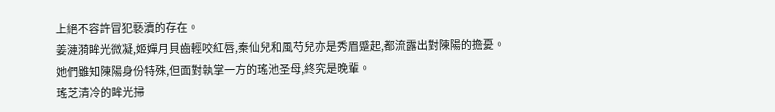上絕不容許冒犯褻瀆的存在。
姜漣漪眸光微凝,姬嬋月貝齒輕咬紅唇,秦仙兒和風芍兒亦是秀眉蹙起,都流露出對陳陽的擔憂。
她們雖知陳陽身份特殊,但面對執掌一方的瑤池圣母,終究是晚輩。
瑤芝清冷的眸光掃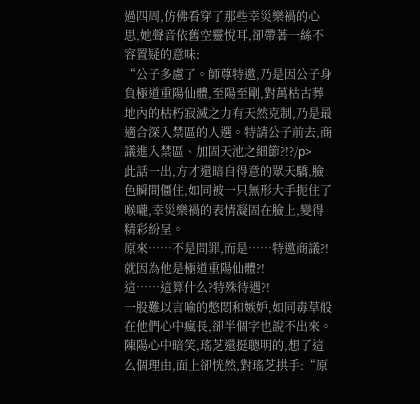過四周,仿佛看穿了那些幸災樂禍的心思,她聲音依舊空靈悅耳,卻帶著一絲不容置疑的意味:
“公子多慮了。師尊特邀,乃是因公子身負極道重陽仙體,至陽至剛,對萬枯古葬地內的枯朽寂滅之力有天然克制,乃是最適合深入禁區的人選。特請公子前去,商議進入禁區、加固天池之細節?!?/p>
此話一出,方才還暗自得意的眾天驕,臉色瞬間僵住,如同被一只無形大手扼住了喉嚨,幸災樂禍的表情凝固在臉上,變得精彩紛呈。
原來……不是問罪,而是……特邀商議?!
就因為他是極道重陽仙體?!
這……這算什么?特殊待遇?!
一股難以言喻的憋悶和嫉妒,如同毒草般在他們心中瘋長,卻半個字也說不出來。
陳陽心中暗笑,瑤芝還挺聰明的,想了這么個理由,面上卻恍然,對瑤芝拱手:“原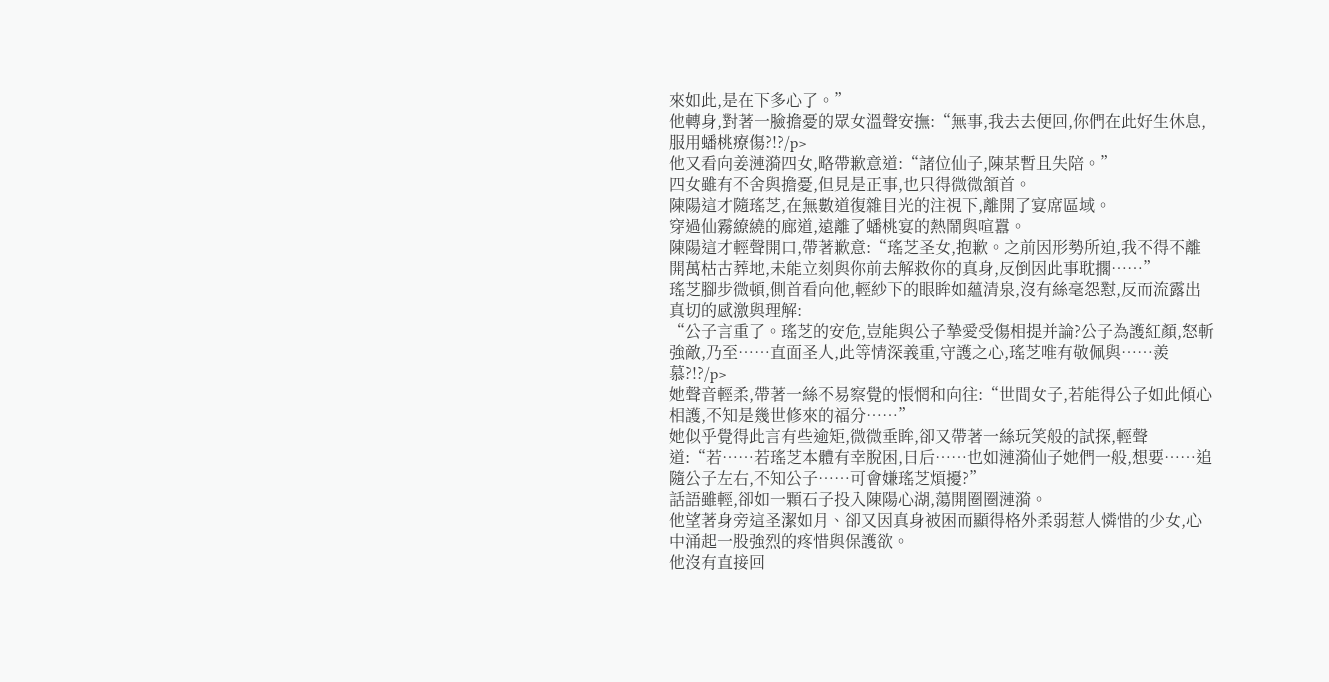來如此,是在下多心了。”
他轉身,對著一臉擔憂的眾女溫聲安撫:“無事,我去去便回,你們在此好生休息,服用蟠桃療傷?!?/p>
他又看向姜漣漪四女,略帶歉意道:“諸位仙子,陳某暫且失陪。”
四女雖有不舍與擔憂,但見是正事,也只得微微頷首。
陳陽這才隨瑤芝,在無數道復雜目光的注視下,離開了宴席區域。
穿過仙霧繚繞的廊道,遠離了蟠桃宴的熱鬧與喧囂。
陳陽這才輕聲開口,帶著歉意:“瑤芝圣女,抱歉。之前因形勢所迫,我不得不離開萬枯古葬地,未能立刻與你前去解救你的真身,反倒因此事耽擱……”
瑤芝腳步微頓,側首看向他,輕紗下的眼眸如蘊清泉,沒有絲毫怨懟,反而流露出真切的感激與理解:
“公子言重了。瑤芝的安危,豈能與公子摯愛受傷相提并論?公子為護紅顏,怒斬強敵,乃至……直面圣人,此等情深義重,守護之心,瑤芝唯有敬佩與……羨慕?!?/p>
她聲音輕柔,帶著一絲不易察覺的悵惘和向往:“世間女子,若能得公子如此傾心相護,不知是幾世修來的福分……”
她似乎覺得此言有些逾矩,微微垂眸,卻又帶著一絲玩笑般的試探,輕聲道:“若……若瑤芝本體有幸脫困,日后……也如漣漪仙子她們一般,想要……追隨公子左右,不知公子……可會嫌瑤芝煩擾?”
話語雖輕,卻如一顆石子投入陳陽心湖,蕩開圈圈漣漪。
他望著身旁這圣潔如月、卻又因真身被困而顯得格外柔弱惹人憐惜的少女,心中涌起一股強烈的疼惜與保護欲。
他沒有直接回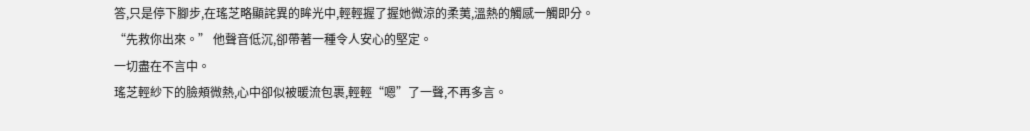答,只是停下腳步,在瑤芝略顯詫異的眸光中,輕輕握了握她微涼的柔荑,溫熱的觸感一觸即分。
“先救你出來。” 他聲音低沉,卻帶著一種令人安心的堅定。
一切盡在不言中。
瑤芝輕紗下的臉頰微熱,心中卻似被暖流包裹,輕輕“嗯”了一聲,不再多言。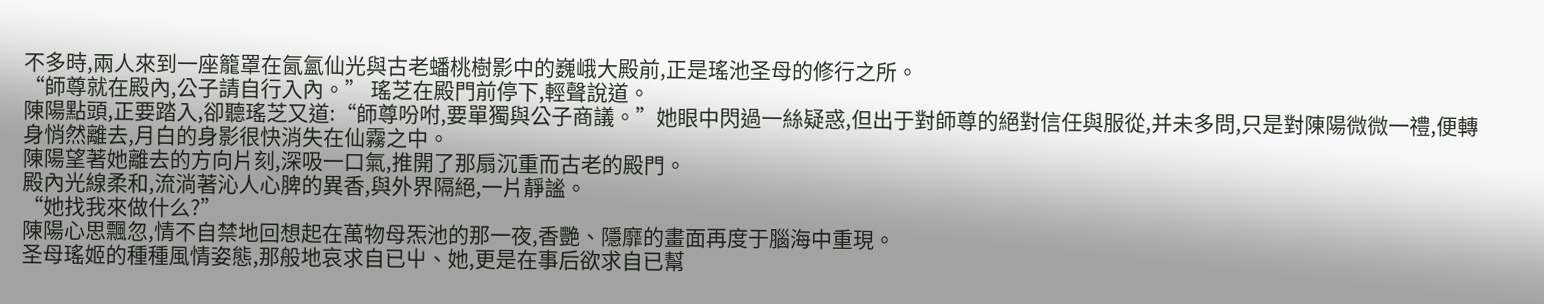不多時,兩人來到一座籠罩在氤氳仙光與古老蟠桃樹影中的巍峨大殿前,正是瑤池圣母的修行之所。
“師尊就在殿內,公子請自行入內。” 瑤芝在殿門前停下,輕聲說道。
陳陽點頭,正要踏入,卻聽瑤芝又道:“師尊吩咐,要單獨與公子商議。”她眼中閃過一絲疑惑,但出于對師尊的絕對信任與服從,并未多問,只是對陳陽微微一禮,便轉身悄然離去,月白的身影很快消失在仙霧之中。
陳陽望著她離去的方向片刻,深吸一口氣,推開了那扇沉重而古老的殿門。
殿內光線柔和,流淌著沁人心脾的異香,與外界隔絕,一片靜謐。
“她找我來做什么?”
陳陽心思飄忽,情不自禁地回想起在萬物母炁池的那一夜,香艷、隱靡的畫面再度于腦海中重現。
圣母瑤姬的種種風情姿態,那般地哀求自已屮、她,更是在事后欲求自已幫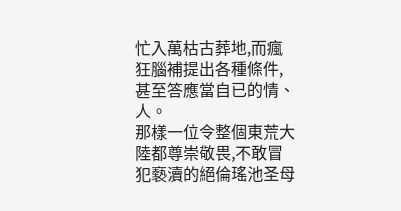忙入萬枯古葬地,而瘋狂腦補提出各種條件,甚至答應當自已的情、人。
那樣一位令整個東荒大陸都尊崇敬畏,不敢冒犯褻瀆的絕倫瑤池圣母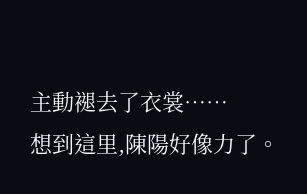主動褪去了衣裳……
想到這里,陳陽好像力了。